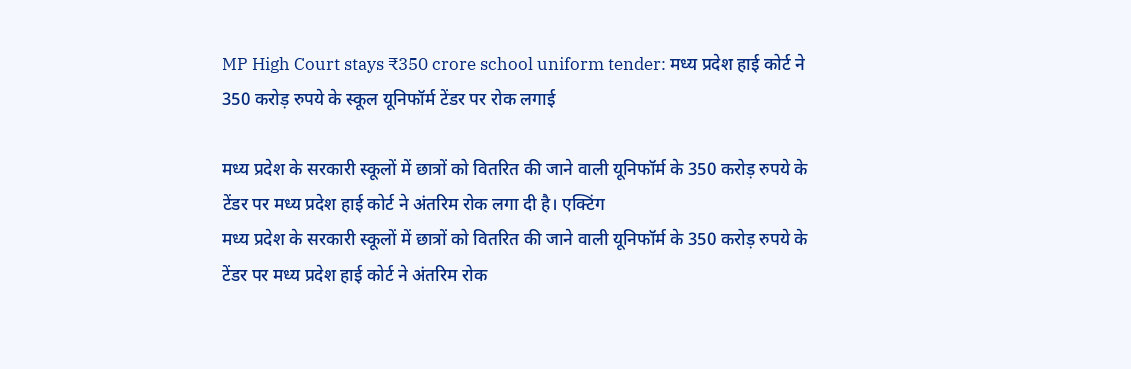MP High Court stays ₹350 crore school uniform tender: मध्य प्रदेश हाई कोर्ट ने 350 करोड़ रुपये के स्कूल यूनिफॉर्म टेंडर पर रोक लगाई

मध्य प्रदेश के सरकारी स्कूलों में छात्रों को वितरित की जाने वाली यूनिफॉर्म के 350 करोड़ रुपये के टेंडर पर मध्य प्रदेश हाई कोर्ट ने अंतरिम रोक लगा दी है। एक्टिंग
मध्य प्रदेश के सरकारी स्कूलों में छात्रों को वितरित की जाने वाली यूनिफॉर्म के 350 करोड़ रुपये के टेंडर पर मध्य प्रदेश हाई कोर्ट ने अंतरिम रोक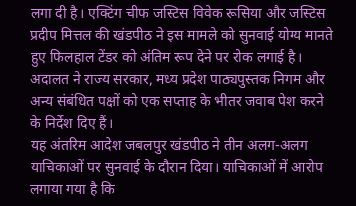लगा दी है। एक्टिंग चीफ जस्टिस विवेक रूसिया और जस्टिस प्रदीप मित्तल की खंडपीठ ने इस मामले को सुनवाई योग्य मानते हुए फिलहाल टेंडर को अंतिम रूप देने पर रोक लगाई है। अदालत ने राज्य सरकार, मध्य प्रदेश पाठ्यपुस्तक निगम और अन्य संबंधित पक्षों को एक सप्ताह के भीतर जवाब पेश करने के निर्देश दिए हैं।
यह अंतरिम आदेश जबलपुर खंडपीठ ने तीन अलग-अलग याचिकाओं पर सुनवाई के दौरान दिया। याचिकाओं में आरोप लगाया गया है कि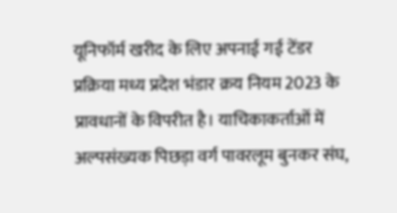यूनिफॉर्म खरीद के लिए अपनाई गई टेंडर प्रक्रिया मध्य प्रदेश भंडार क्रय नियम 2023 के प्रावधानों के विपरीत है। याचिकाकर्ताओं में अल्पसंख्यक पिछड़ा वर्ग पावरलूम बुनकर संघ,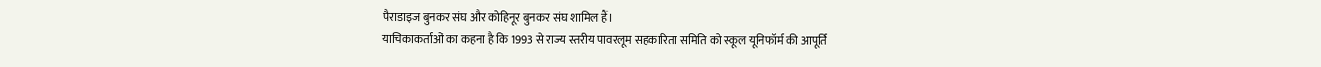पैराडाइज बुनकर संघ और कोहिनूर बुनकर संघ शामिल हैं।
याचिकाकर्ताओं का कहना है कि 1993 से राज्य स्तरीय पावरलूम सहकारिता समिति को स्कूल यूनिफॉर्म की आपूर्ति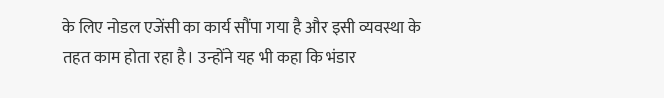के लिए नोडल एजेंसी का कार्य सौंपा गया है और इसी व्यवस्था के तहत काम होता रहा है। उन्होंने यह भी कहा कि भंडार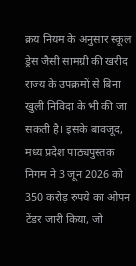क्रय नियम के अनुसार स्कूल ड्रेस जैसी सामग्री की खरीद राज्य के उपक्रमों से बिना खुली निविदा के भी की जा सकती है। इसके बावजूद, मध्य प्रदेश पाठ्यपुस्तक निगम ने 3 जून 2026 को 350 करोड़ रुपये का ओपन टेंडर जारी किया, जो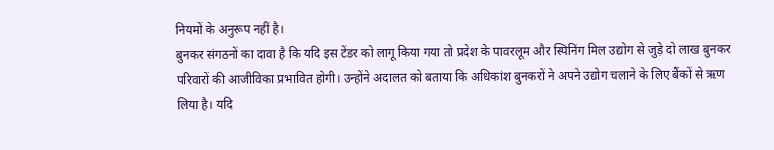नियमों के अनुरूप नहीं है।
बुनकर संगठनों का दावा है कि यदि इस टेंडर को लागू किया गया तो प्रदेश के पावरलूम और स्पिनिंग मिल उद्योग से जुड़े दो लाख बुनकर परिवारों की आजीविका प्रभावित होगी। उन्होंने अदालत को बताया कि अधिकांश बुनकरों ने अपने उद्योग चलाने के लिए बैंकों से ऋण लिया है। यदि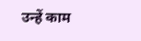उन्हें काम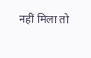नहीं मिला तो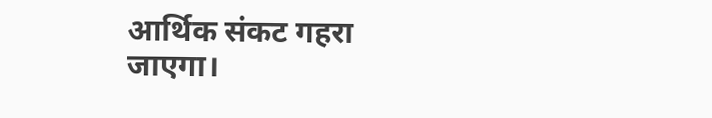आर्थिक संकट गहरा जाएगा।